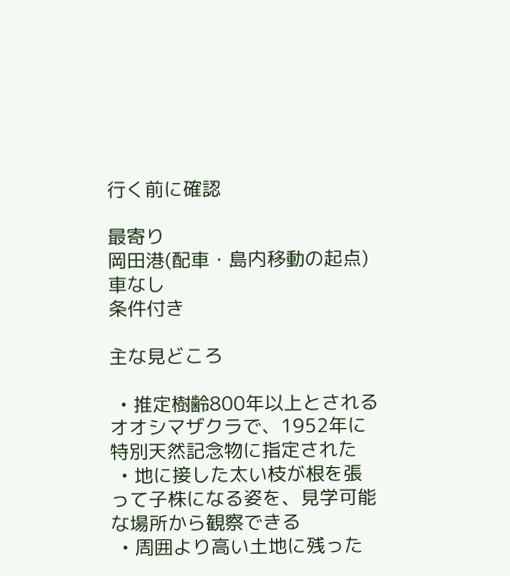行く前に確認

最寄り
岡田港(配車・島内移動の起点)
車なし
条件付き

主な見どころ

  • 推定樹齢800年以上とされるオオシマザクラで、1952年に特別天然記念物に指定された
  • 地に接した太い枝が根を張って子株になる姿を、見学可能な場所から観察できる
  • 周囲より高い土地に残った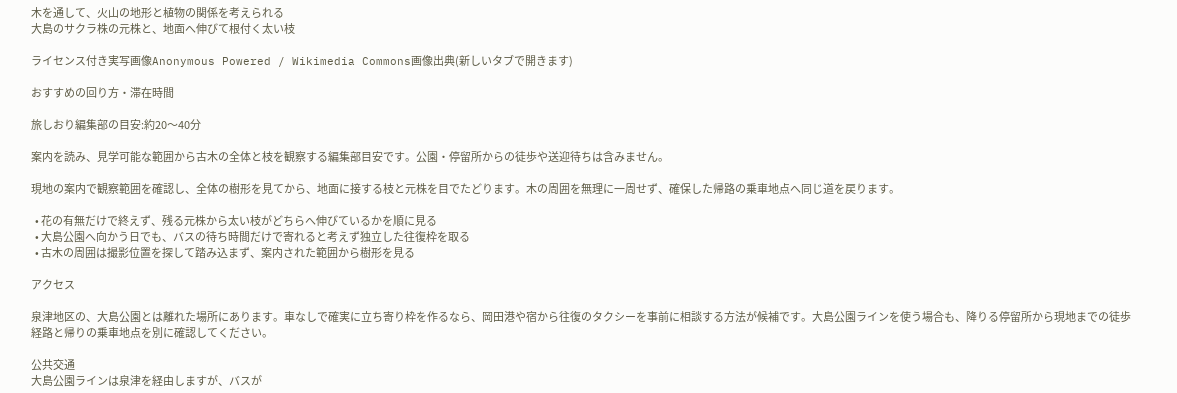木を通して、火山の地形と植物の関係を考えられる
大島のサクラ株の元株と、地面へ伸びて根付く太い枝

ライセンス付き実写画像Anonymous Powered / Wikimedia Commons画像出典(新しいタブで開きます)

おすすめの回り方・滞在時間

旅しおり編集部の目安:約20〜40分

案内を読み、見学可能な範囲から古木の全体と枝を観察する編集部目安です。公園・停留所からの徒歩や送迎待ちは含みません。

現地の案内で観察範囲を確認し、全体の樹形を見てから、地面に接する枝と元株を目でたどります。木の周囲を無理に一周せず、確保した帰路の乗車地点へ同じ道を戻ります。

  • 花の有無だけで終えず、残る元株から太い枝がどちらへ伸びているかを順に見る
  • 大島公園へ向かう日でも、バスの待ち時間だけで寄れると考えず独立した往復枠を取る
  • 古木の周囲は撮影位置を探して踏み込まず、案内された範囲から樹形を見る

アクセス

泉津地区の、大島公園とは離れた場所にあります。車なしで確実に立ち寄り枠を作るなら、岡田港や宿から往復のタクシーを事前に相談する方法が候補です。大島公園ラインを使う場合も、降りる停留所から現地までの徒歩経路と帰りの乗車地点を別に確認してください。

公共交通
大島公園ラインは泉津を経由しますが、バスが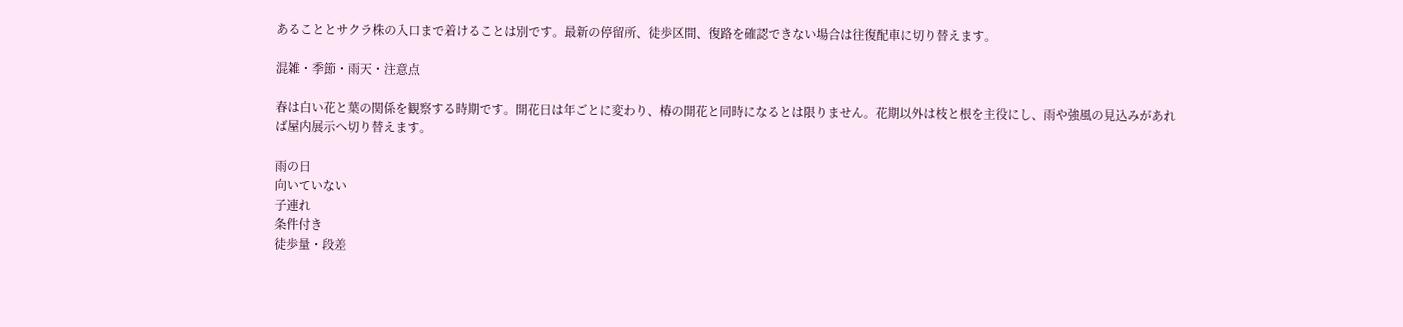あることとサクラ株の入口まで着けることは別です。最新の停留所、徒歩区間、復路を確認できない場合は往復配車に切り替えます。

混雑・季節・雨天・注意点

春は白い花と葉の関係を観察する時期です。開花日は年ごとに変わり、椿の開花と同時になるとは限りません。花期以外は枝と根を主役にし、雨や強風の見込みがあれば屋内展示へ切り替えます。

雨の日
向いていない
子連れ
条件付き
徒歩量・段差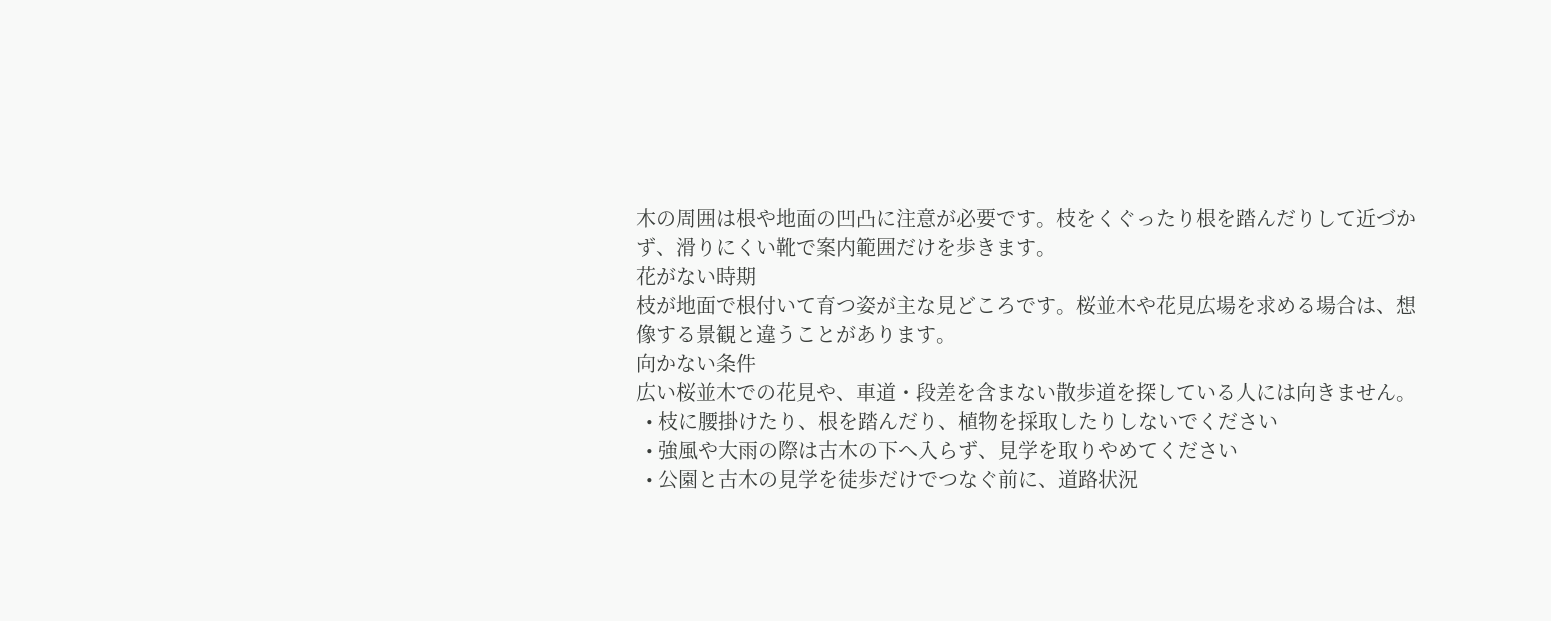木の周囲は根や地面の凹凸に注意が必要です。枝をくぐったり根を踏んだりして近づかず、滑りにくい靴で案内範囲だけを歩きます。
花がない時期
枝が地面で根付いて育つ姿が主な見どころです。桜並木や花見広場を求める場合は、想像する景観と違うことがあります。
向かない条件
広い桜並木での花見や、車道・段差を含まない散歩道を探している人には向きません。
  • 枝に腰掛けたり、根を踏んだり、植物を採取したりしないでください
  • 強風や大雨の際は古木の下へ入らず、見学を取りやめてください
  • 公園と古木の見学を徒歩だけでつなぐ前に、道路状況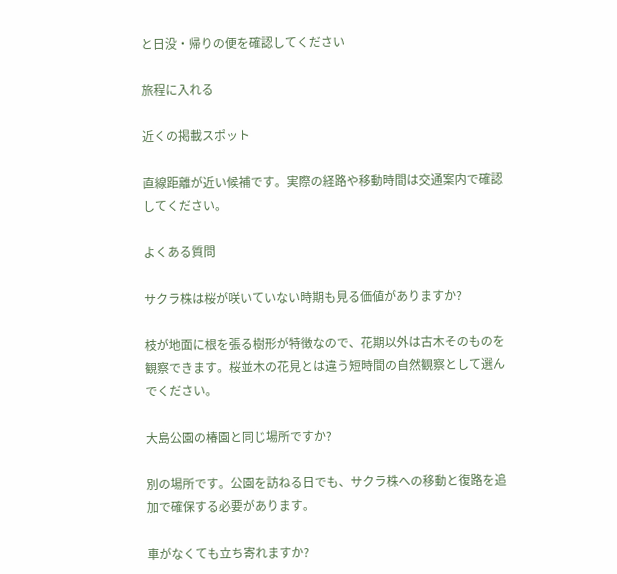と日没・帰りの便を確認してください

旅程に入れる

近くの掲載スポット

直線距離が近い候補です。実際の経路や移動時間は交通案内で確認してください。

よくある質問

サクラ株は桜が咲いていない時期も見る価値がありますか?

枝が地面に根を張る樹形が特徴なので、花期以外は古木そのものを観察できます。桜並木の花見とは違う短時間の自然観察として選んでください。

大島公園の椿園と同じ場所ですか?

別の場所です。公園を訪ねる日でも、サクラ株への移動と復路を追加で確保する必要があります。

車がなくても立ち寄れますか?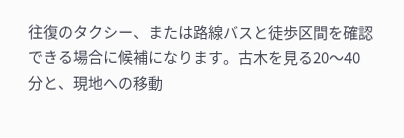往復のタクシー、または路線バスと徒歩区間を確認できる場合に候補になります。古木を見る20〜40分と、現地への移動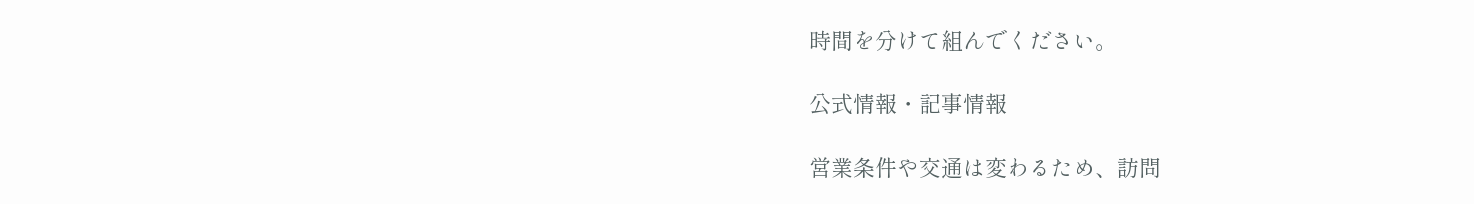時間を分けて組んでください。

公式情報・記事情報

営業条件や交通は変わるため、訪問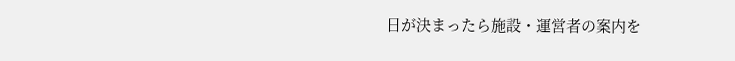日が決まったら施設・運営者の案内を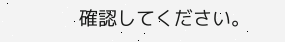確認してください。